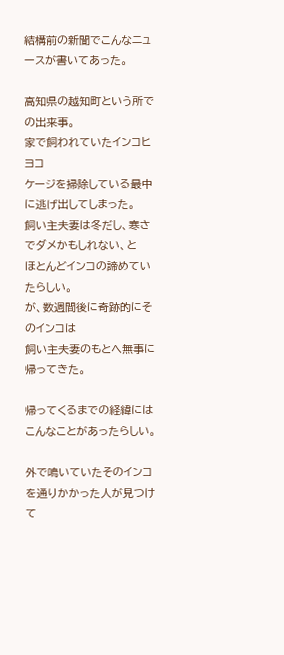結構前の新聞でこんなニュースが書いてあった。

高知県の越知町という所での出来事。
家で飼われていたインコヒヨコ
ケージを掃除している最中に逃げ出してしまった。
飼い主夫妻は冬だし、寒さでダメかもしれない、と
ほとんどインコの諦めていたらしい。
が、数週間後に奇跡的にそのインコは
飼い主夫妻のもとへ無事に帰ってきた。

帰ってくるまでの経緯にはこんなことがあったらしい。

外で鳴いていたそのインコを通りかかった人が見つけて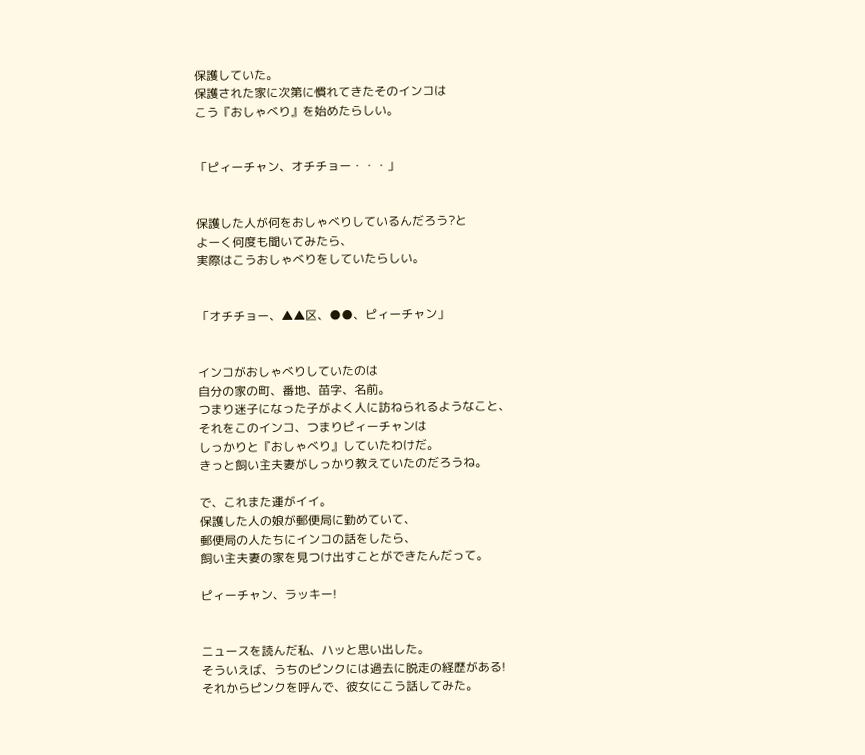保護していた。
保護された家に次第に慣れてきたそのインコは
こう『おしゃべり』を始めたらしい。


「ピィーチャン、オチチョー・・・」


保護した人が何をおしゃべりしているんだろう?と
よーく何度も聞いてみたら、
実際はこうおしゃべりをしていたらしい。


「オチチョー、▲▲区、●●、ピィーチャン」


インコがおしゃべりしていたのは
自分の家の町、番地、苗字、名前。
つまり迷子になった子がよく人に訪ねられるようなこと、
それをこのインコ、つまりピィーチャンは
しっかりと『おしゃべり』していたわけだ。
きっと飼い主夫妻がしっかり教えていたのだろうね。

で、これまた運がイイ。
保護した人の娘が郵便局に勤めていて、
郵便局の人たちにインコの話をしたら、
飼い主夫妻の家を見つけ出すことができたんだって。

ピィーチャン、ラッキー!


ニュースを読んだ私、ハッと思い出した。
そういえば、うちのピンクには過去に脱走の経歴がある!
それからピンクを呼んで、彼女にこう話してみた。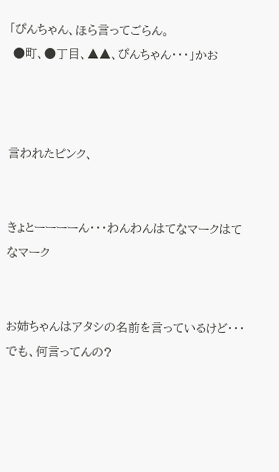「ぴんちゃん、ほら言ってごらん。
 ●町、●丁目、▲▲、ぴんちゃん・・・」かお



言われたピンク、


きょとーーーーん・・・わんわんはてなマークはてなマーク


お姉ちゃんはアタシの名前を言っているけど・・・
でも、何言ってんの?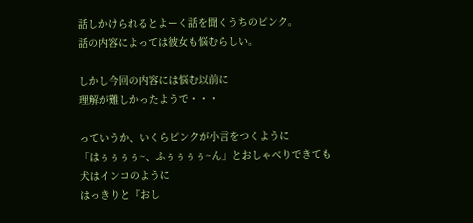話しかけられるとよーく話を聞くうちのピンク。
話の内容によっては彼女も悩むらしい。

しかし今回の内容には悩む以前に
理解が難しかったようで・・・

っていうか、いくらピンクが小言をつくように
「はぅぅぅぅ~、ふぅぅぅぅ~ん」とおしゃべりできても
犬はインコのように
はっきりと『おし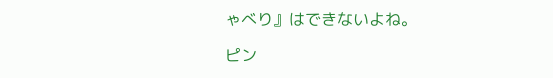ゃべり』はできないよね。

ピン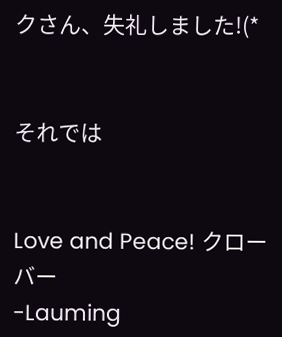クさん、失礼しました!(*


それでは


Love and Peace! クローバー
-Lauming